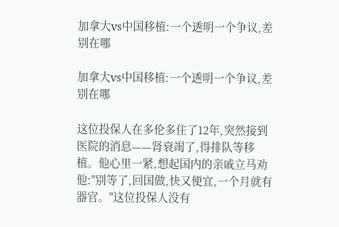加拿大vs中国移植:一个透明一个争议,差别在哪

加拿大vs中国移植:一个透明一个争议,差别在哪

这位投保人在多伦多住了12年,突然接到医院的消息——肾衰竭了,得排队等移植。他心里一紧,想起国内的亲戚立马劝他:"别等了,回国做,快又便宜,一个月就有器官。"这位投保人没有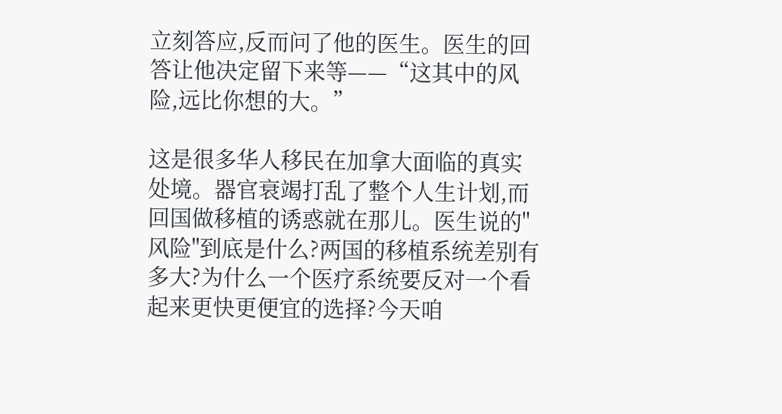立刻答应,反而问了他的医生。医生的回答让他决定留下来等——“这其中的风险,远比你想的大。”

这是很多华人移民在加拿大面临的真实处境。器官衰竭打乱了整个人生计划,而回国做移植的诱惑就在那儿。医生说的"风险"到底是什么?两国的移植系统差别有多大?为什么一个医疗系统要反对一个看起来更快更便宜的选择?今天咱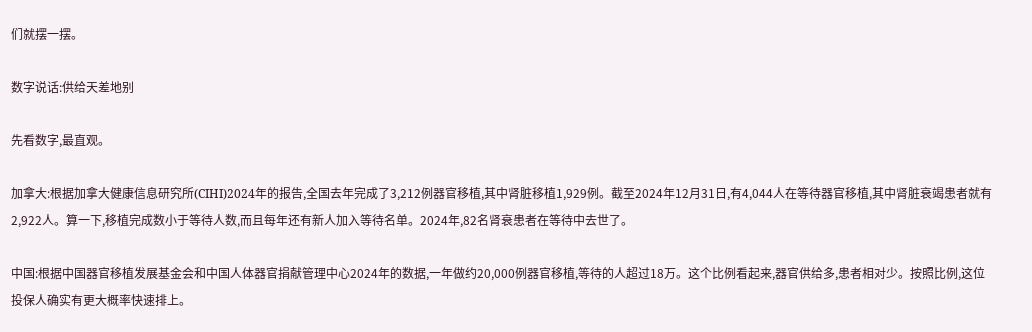们就摆一摆。

数字说话:供给天差地别

先看数字,最直观。

加拿大:根据加拿大健康信息研究所(CIHI)2024年的报告,全国去年完成了3,212例器官移植,其中肾脏移植1,929例。截至2024年12月31日,有4,044人在等待器官移植,其中肾脏衰竭患者就有2,922人。算一下,移植完成数小于等待人数,而且每年还有新人加入等待名单。2024年,82名肾衰患者在等待中去世了。

中国:根据中国器官移植发展基金会和中国人体器官捐献管理中心2024年的数据,一年做约20,000例器官移植,等待的人超过18万。这个比例看起来,器官供给多,患者相对少。按照比例,这位投保人确实有更大概率快速排上。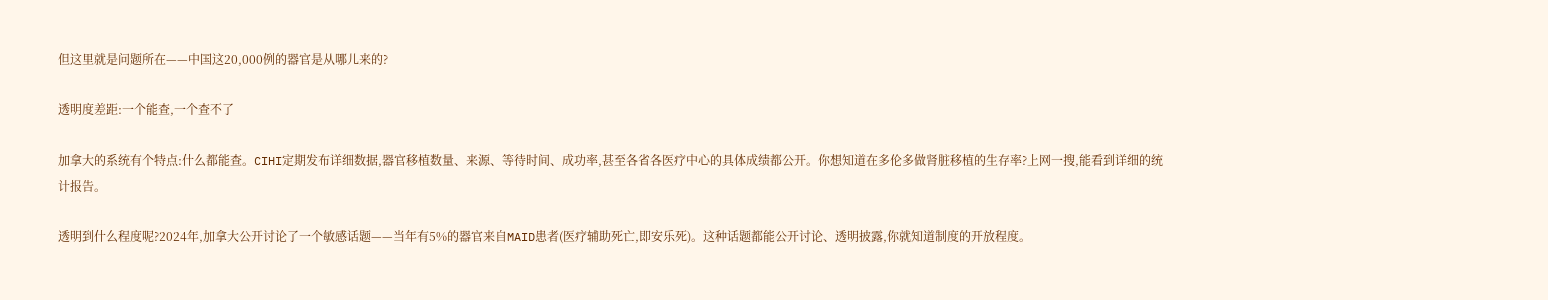但这里就是问题所在——中国这20,000例的器官是从哪儿来的?

透明度差距:一个能查,一个查不了

加拿大的系统有个特点:什么都能查。CIHI定期发布详细数据,器官移植数量、来源、等待时间、成功率,甚至各省各医疗中心的具体成绩都公开。你想知道在多伦多做肾脏移植的生存率?上网一搜,能看到详细的统计报告。

透明到什么程度呢?2024年,加拿大公开讨论了一个敏感话题——当年有5%的器官来自MAID患者(医疗辅助死亡,即安乐死)。这种话题都能公开讨论、透明披露,你就知道制度的开放程度。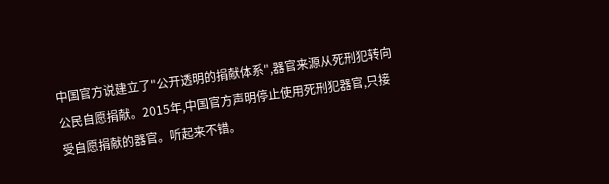中国官方说建立了"公开透明的捐献体系",器官来源从死刑犯转向公民自愿捐献。2015年,中国官方声明停止使用死刑犯器官,只接受自愿捐献的器官。听起来不错。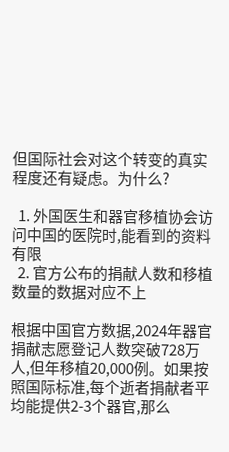但国际社会对这个转变的真实程度还有疑虑。为什么?

  1. 外国医生和器官移植协会访问中国的医院时,能看到的资料有限
  2. 官方公布的捐献人数和移植数量的数据对应不上

根据中国官方数据,2024年器官捐献志愿登记人数突破728万人,但年移植20,000例。如果按照国际标准,每个逝者捐献者平均能提供2-3个器官,那么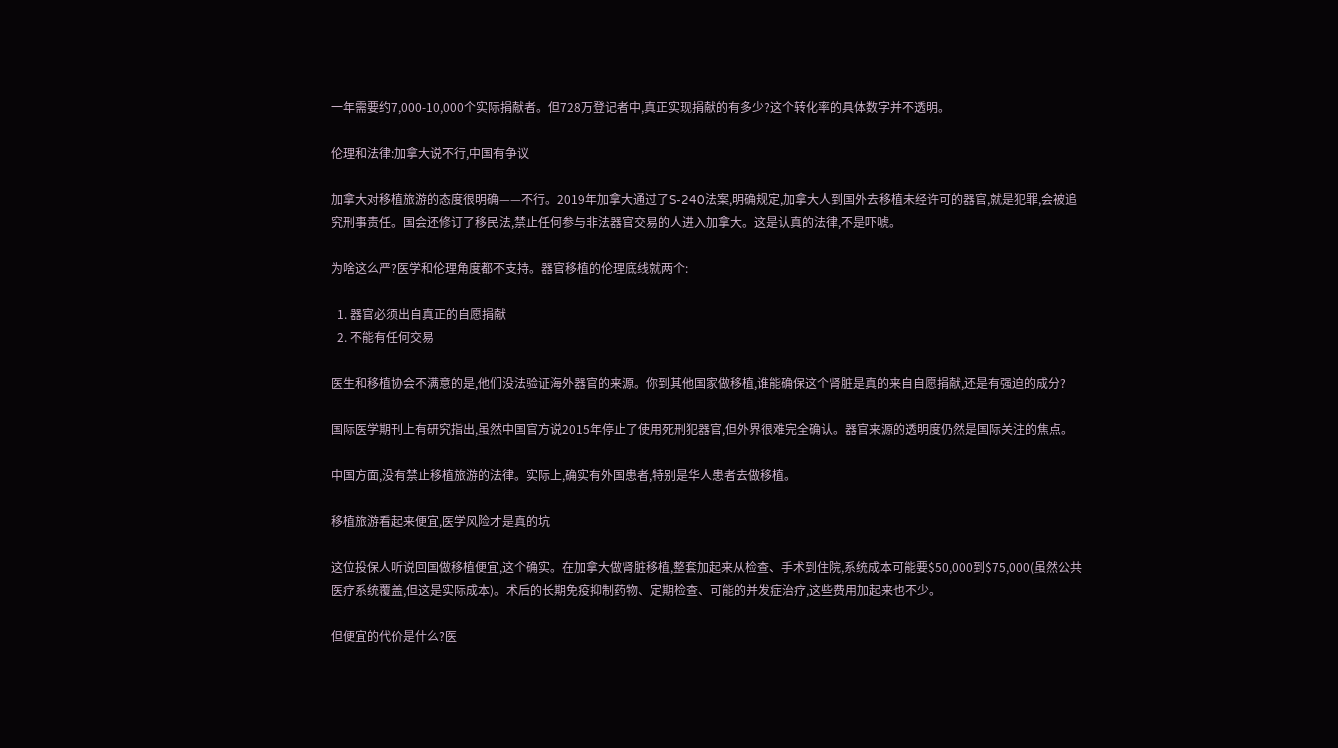一年需要约7,000-10,000个实际捐献者。但728万登记者中,真正实现捐献的有多少?这个转化率的具体数字并不透明。

伦理和法律:加拿大说不行,中国有争议

加拿大对移植旅游的态度很明确——不行。2019年加拿大通过了S-240法案,明确规定,加拿大人到国外去移植未经许可的器官,就是犯罪,会被追究刑事责任。国会还修订了移民法,禁止任何参与非法器官交易的人进入加拿大。这是认真的法律,不是吓唬。

为啥这么严?医学和伦理角度都不支持。器官移植的伦理底线就两个:

  1. 器官必须出自真正的自愿捐献
  2. 不能有任何交易

医生和移植协会不满意的是,他们没法验证海外器官的来源。你到其他国家做移植,谁能确保这个肾脏是真的来自自愿捐献,还是有强迫的成分?

国际医学期刊上有研究指出,虽然中国官方说2015年停止了使用死刑犯器官,但外界很难完全确认。器官来源的透明度仍然是国际关注的焦点。

中国方面,没有禁止移植旅游的法律。实际上,确实有外国患者,特别是华人患者去做移植。

移植旅游看起来便宜,医学风险才是真的坑

这位投保人听说回国做移植便宜,这个确实。在加拿大做肾脏移植,整套加起来从检查、手术到住院,系统成本可能要$50,000到$75,000(虽然公共医疗系统覆盖,但这是实际成本)。术后的长期免疫抑制药物、定期检查、可能的并发症治疗,这些费用加起来也不少。

但便宜的代价是什么?医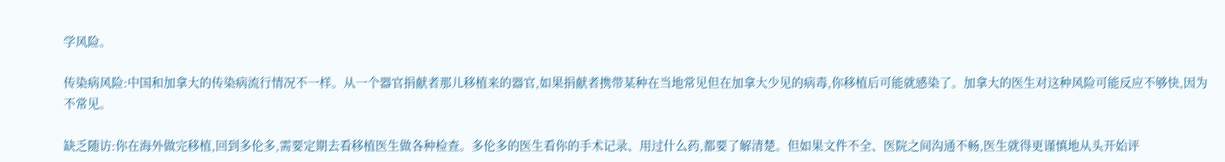学风险。

传染病风险:中国和加拿大的传染病流行情况不一样。从一个器官捐献者那儿移植来的器官,如果捐献者携带某种在当地常见但在加拿大少见的病毒,你移植后可能就感染了。加拿大的医生对这种风险可能反应不够快,因为不常见。

缺乏随访:你在海外做完移植,回到多伦多,需要定期去看移植医生做各种检查。多伦多的医生看你的手术记录、用过什么药,都要了解清楚。但如果文件不全、医院之间沟通不畅,医生就得更谨慎地从头开始评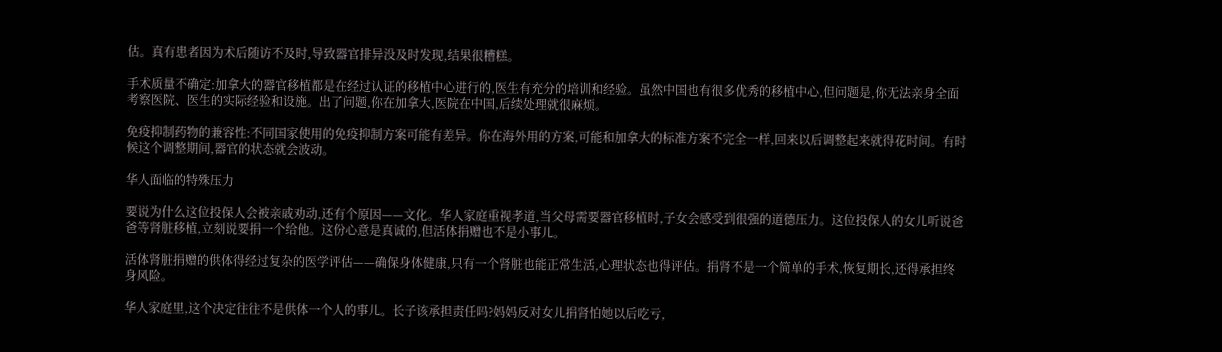估。真有患者因为术后随访不及时,导致器官排异没及时发现,结果很糟糕。

手术质量不确定:加拿大的器官移植都是在经过认证的移植中心进行的,医生有充分的培训和经验。虽然中国也有很多优秀的移植中心,但问题是,你无法亲身全面考察医院、医生的实际经验和设施。出了问题,你在加拿大,医院在中国,后续处理就很麻烦。

免疫抑制药物的兼容性:不同国家使用的免疫抑制方案可能有差异。你在海外用的方案,可能和加拿大的标准方案不完全一样,回来以后调整起来就得花时间。有时候这个调整期间,器官的状态就会波动。

华人面临的特殊压力

要说为什么这位投保人会被亲戚劝动,还有个原因——文化。华人家庭重视孝道,当父母需要器官移植时,子女会感受到很强的道德压力。这位投保人的女儿听说爸爸等肾脏移植,立刻说要捐一个给他。这份心意是真诚的,但活体捐赠也不是小事儿。

活体肾脏捐赠的供体得经过复杂的医学评估——确保身体健康,只有一个肾脏也能正常生活,心理状态也得评估。捐肾不是一个简单的手术,恢复期长,还得承担终身风险。

华人家庭里,这个决定往往不是供体一个人的事儿。长子该承担责任吗?妈妈反对女儿捐肾怕她以后吃亏,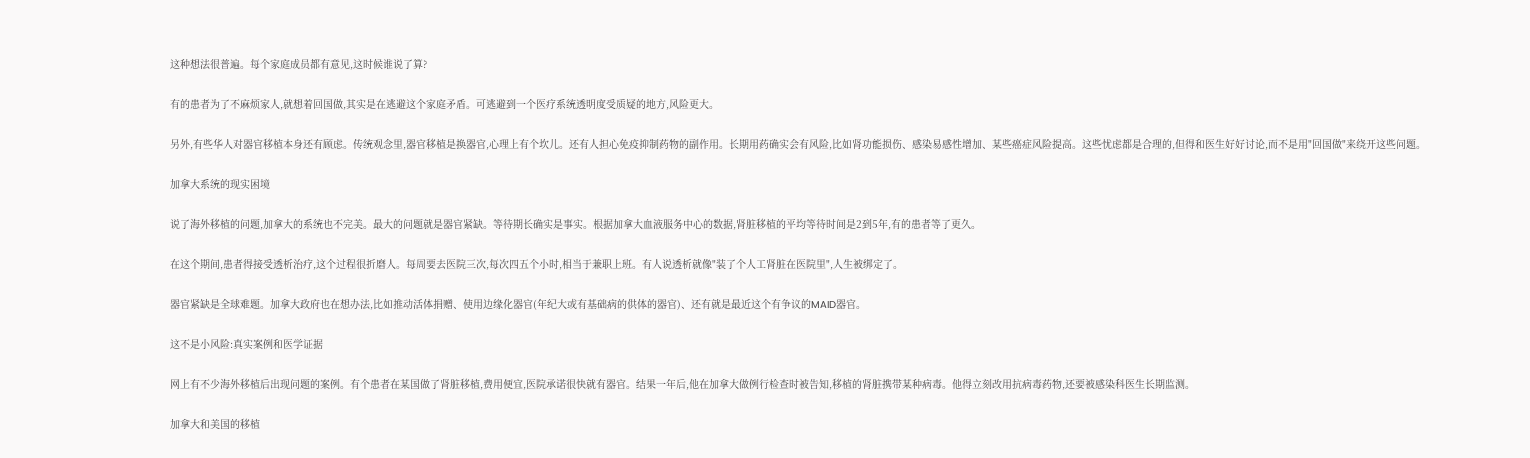这种想法很普遍。每个家庭成员都有意见,这时候谁说了算?

有的患者为了不麻烦家人,就想着回国做,其实是在逃避这个家庭矛盾。可逃避到一个医疗系统透明度受质疑的地方,风险更大。

另外,有些华人对器官移植本身还有顾虑。传统观念里,器官移植是换器官,心理上有个坎儿。还有人担心免疫抑制药物的副作用。长期用药确实会有风险,比如肾功能损伤、感染易感性增加、某些癌症风险提高。这些忧虑都是合理的,但得和医生好好讨论,而不是用"回国做"来绕开这些问题。

加拿大系统的现实困境

说了海外移植的问题,加拿大的系统也不完美。最大的问题就是器官紧缺。等待期长确实是事实。根据加拿大血液服务中心的数据,肾脏移植的平均等待时间是2到5年,有的患者等了更久。

在这个期间,患者得接受透析治疗,这个过程很折磨人。每周要去医院三次,每次四五个小时,相当于兼职上班。有人说透析就像"装了个人工肾脏在医院里",人生被绑定了。

器官紧缺是全球难题。加拿大政府也在想办法,比如推动活体捐赠、使用边缘化器官(年纪大或有基础病的供体的器官)、还有就是最近这个有争议的MAID器官。

这不是小风险:真实案例和医学证据

网上有不少海外移植后出现问题的案例。有个患者在某国做了肾脏移植,费用便宜,医院承诺很快就有器官。结果一年后,他在加拿大做例行检查时被告知,移植的肾脏携带某种病毒。他得立刻改用抗病毒药物,还要被感染科医生长期监测。

加拿大和美国的移植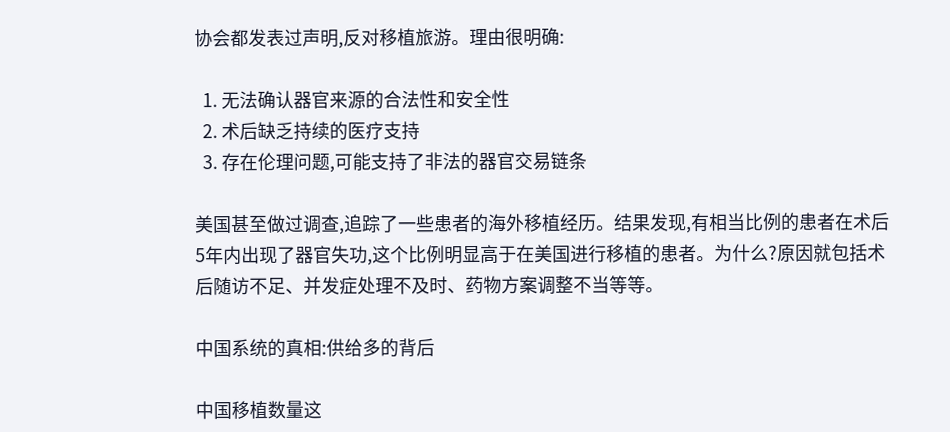协会都发表过声明,反对移植旅游。理由很明确:

  1. 无法确认器官来源的合法性和安全性
  2. 术后缺乏持续的医疗支持
  3. 存在伦理问题,可能支持了非法的器官交易链条

美国甚至做过调查,追踪了一些患者的海外移植经历。结果发现,有相当比例的患者在术后5年内出现了器官失功,这个比例明显高于在美国进行移植的患者。为什么?原因就包括术后随访不足、并发症处理不及时、药物方案调整不当等等。

中国系统的真相:供给多的背后

中国移植数量这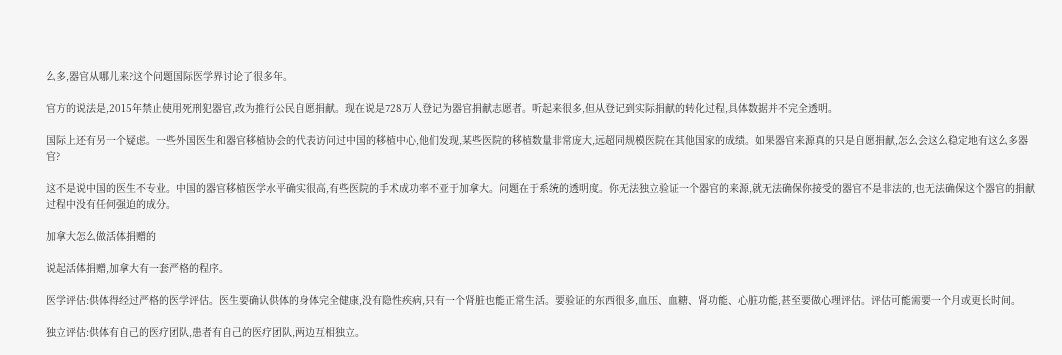么多,器官从哪儿来?这个问题国际医学界讨论了很多年。

官方的说法是,2015年禁止使用死刑犯器官,改为推行公民自愿捐献。现在说是728万人登记为器官捐献志愿者。听起来很多,但从登记到实际捐献的转化过程,具体数据并不完全透明。

国际上还有另一个疑虑。一些外国医生和器官移植协会的代表访问过中国的移植中心,他们发现,某些医院的移植数量非常庞大,远超同规模医院在其他国家的成绩。如果器官来源真的只是自愿捐献,怎么会这么稳定地有这么多器官?

这不是说中国的医生不专业。中国的器官移植医学水平确实很高,有些医院的手术成功率不亚于加拿大。问题在于系统的透明度。你无法独立验证一个器官的来源,就无法确保你接受的器官不是非法的,也无法确保这个器官的捐献过程中没有任何强迫的成分。

加拿大怎么做活体捐赠的

说起活体捐赠,加拿大有一套严格的程序。

医学评估:供体得经过严格的医学评估。医生要确认供体的身体完全健康,没有隐性疾病,只有一个肾脏也能正常生活。要验证的东西很多,血压、血糖、肾功能、心脏功能,甚至要做心理评估。评估可能需要一个月或更长时间。

独立评估:供体有自己的医疗团队,患者有自己的医疗团队,两边互相独立。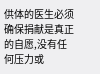供体的医生必须确保捐献是真正的自愿,没有任何压力或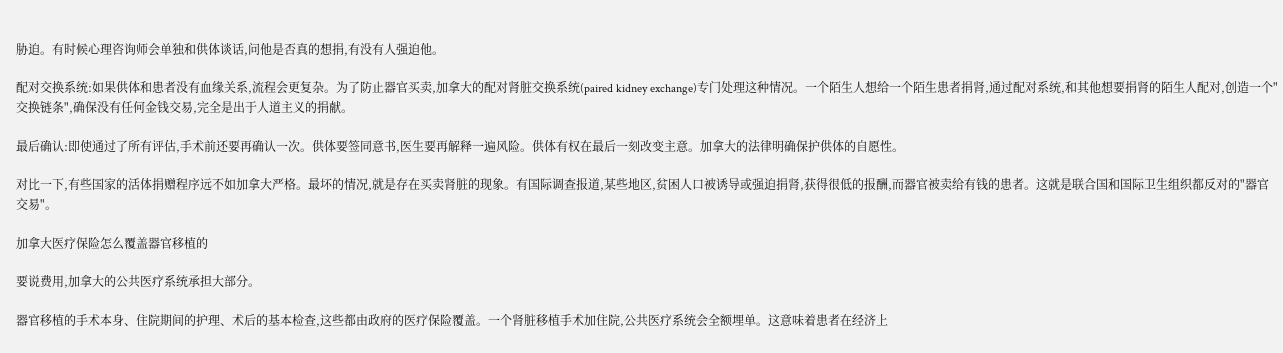胁迫。有时候心理咨询师会单独和供体谈话,问他是否真的想捐,有没有人强迫他。

配对交换系统:如果供体和患者没有血缘关系,流程会更复杂。为了防止器官买卖,加拿大的配对肾脏交换系统(paired kidney exchange)专门处理这种情况。一个陌生人想给一个陌生患者捐肾,通过配对系统,和其他想要捐肾的陌生人配对,创造一个"交换链条",确保没有任何金钱交易,完全是出于人道主义的捐献。

最后确认:即使通过了所有评估,手术前还要再确认一次。供体要签同意书,医生要再解释一遍风险。供体有权在最后一刻改变主意。加拿大的法律明确保护供体的自愿性。

对比一下,有些国家的活体捐赠程序远不如加拿大严格。最坏的情况,就是存在买卖肾脏的现象。有国际调查报道,某些地区,贫困人口被诱导或强迫捐肾,获得很低的报酬,而器官被卖给有钱的患者。这就是联合国和国际卫生组织都反对的"器官交易"。

加拿大医疗保险怎么覆盖器官移植的

要说费用,加拿大的公共医疗系统承担大部分。

器官移植的手术本身、住院期间的护理、术后的基本检查,这些都由政府的医疗保险覆盖。一个肾脏移植手术加住院,公共医疗系统会全额埋单。这意味着患者在经济上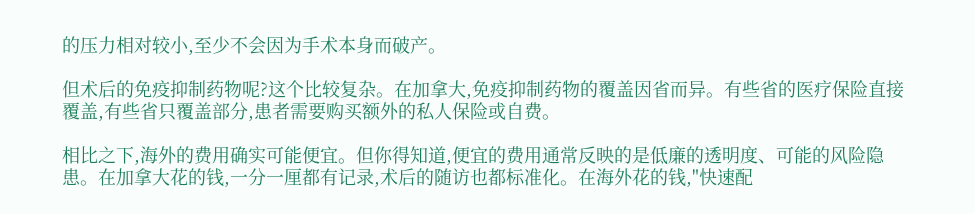的压力相对较小,至少不会因为手术本身而破产。

但术后的免疫抑制药物呢?这个比较复杂。在加拿大,免疫抑制药物的覆盖因省而异。有些省的医疗保险直接覆盖,有些省只覆盖部分,患者需要购买额外的私人保险或自费。

相比之下,海外的费用确实可能便宜。但你得知道,便宜的费用通常反映的是低廉的透明度、可能的风险隐患。在加拿大花的钱,一分一厘都有记录,术后的随访也都标准化。在海外花的钱,"快速配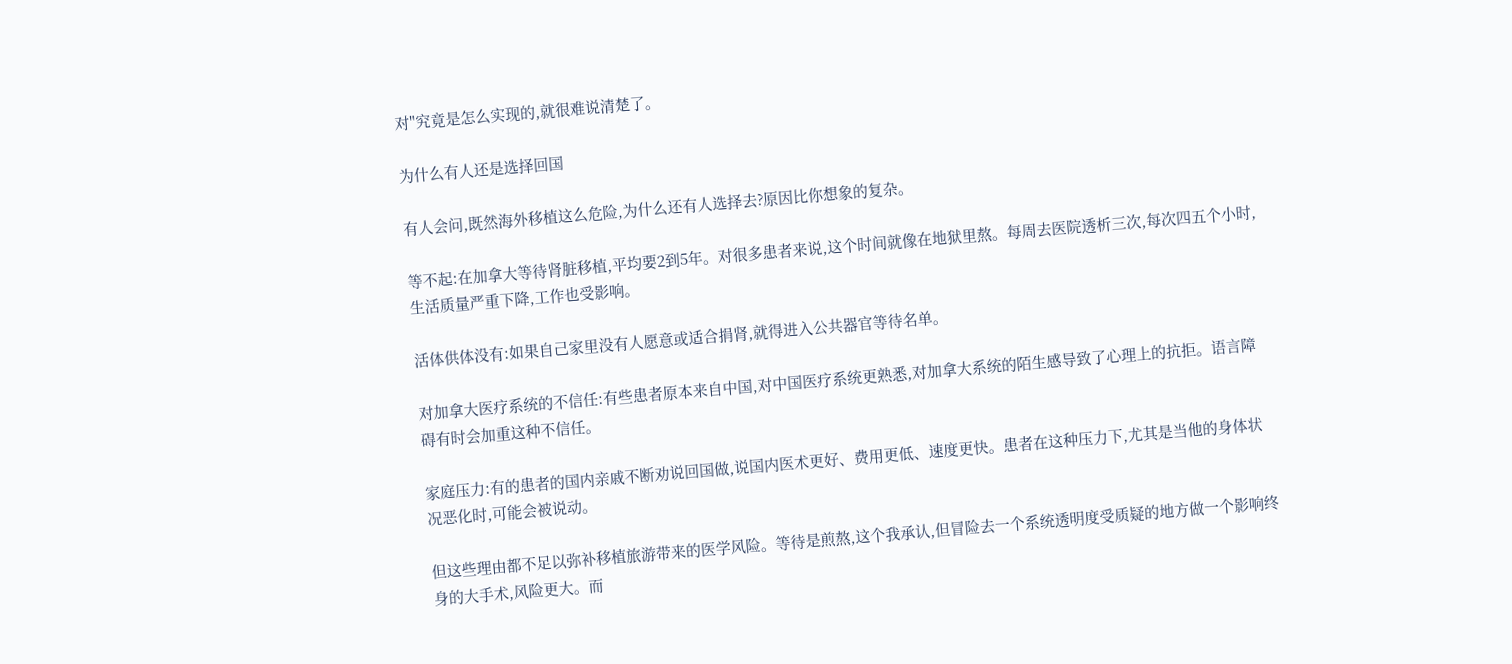对"究竟是怎么实现的,就很难说清楚了。

为什么有人还是选择回国

有人会问,既然海外移植这么危险,为什么还有人选择去?原因比你想象的复杂。

等不起:在加拿大等待肾脏移植,平均要2到5年。对很多患者来说,这个时间就像在地狱里熬。每周去医院透析三次,每次四五个小时,生活质量严重下降,工作也受影响。

活体供体没有:如果自己家里没有人愿意或适合捐肾,就得进入公共器官等待名单。

对加拿大医疗系统的不信任:有些患者原本来自中国,对中国医疗系统更熟悉,对加拿大系统的陌生感导致了心理上的抗拒。语言障碍有时会加重这种不信任。

家庭压力:有的患者的国内亲戚不断劝说回国做,说国内医术更好、费用更低、速度更快。患者在这种压力下,尤其是当他的身体状况恶化时,可能会被说动。

但这些理由都不足以弥补移植旅游带来的医学风险。等待是煎熬,这个我承认,但冒险去一个系统透明度受质疑的地方做一个影响终身的大手术,风险更大。而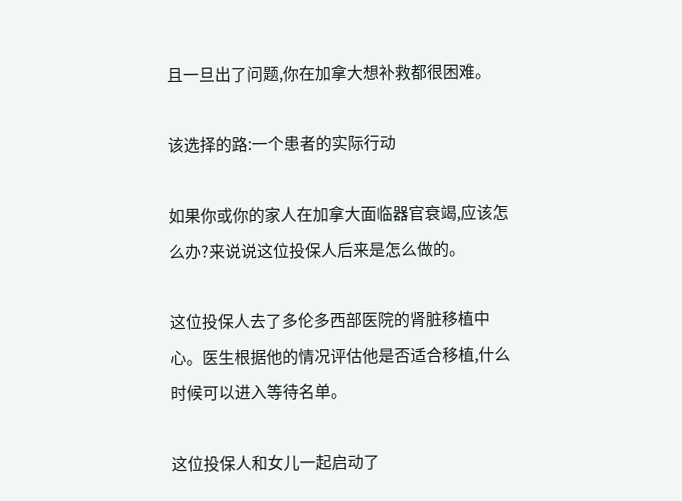且一旦出了问题,你在加拿大想补救都很困难。

该选择的路:一个患者的实际行动

如果你或你的家人在加拿大面临器官衰竭,应该怎么办?来说说这位投保人后来是怎么做的。

这位投保人去了多伦多西部医院的肾脏移植中心。医生根据他的情况评估他是否适合移植,什么时候可以进入等待名单。

这位投保人和女儿一起启动了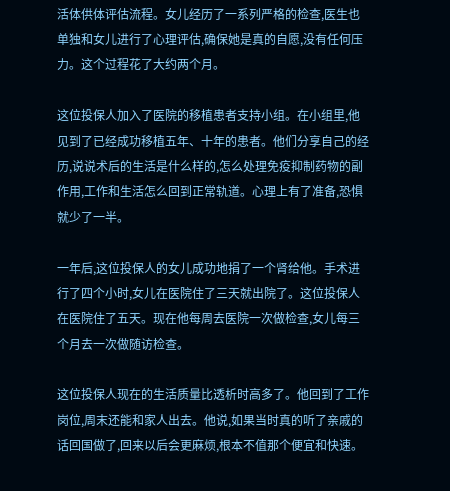活体供体评估流程。女儿经历了一系列严格的检查,医生也单独和女儿进行了心理评估,确保她是真的自愿,没有任何压力。这个过程花了大约两个月。

这位投保人加入了医院的移植患者支持小组。在小组里,他见到了已经成功移植五年、十年的患者。他们分享自己的经历,说说术后的生活是什么样的,怎么处理免疫抑制药物的副作用,工作和生活怎么回到正常轨道。心理上有了准备,恐惧就少了一半。

一年后,这位投保人的女儿成功地捐了一个肾给他。手术进行了四个小时,女儿在医院住了三天就出院了。这位投保人在医院住了五天。现在他每周去医院一次做检查,女儿每三个月去一次做随访检查。

这位投保人现在的生活质量比透析时高多了。他回到了工作岗位,周末还能和家人出去。他说,如果当时真的听了亲戚的话回国做了,回来以后会更麻烦,根本不值那个便宜和快速。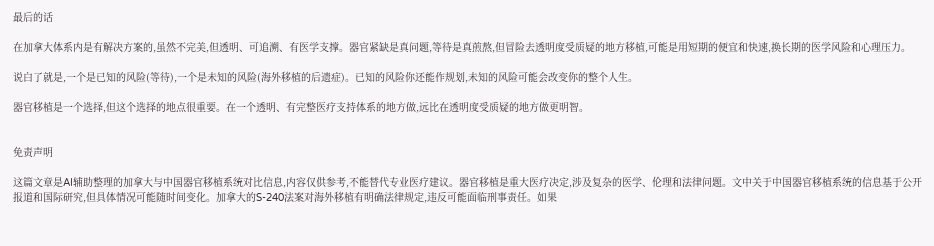最后的话

在加拿大体系内是有解决方案的,虽然不完美,但透明、可追溯、有医学支撑。器官紧缺是真问题,等待是真煎熬,但冒险去透明度受质疑的地方移植,可能是用短期的便宜和快速,换长期的医学风险和心理压力。

说白了就是,一个是已知的风险(等待),一个是未知的风险(海外移植的后遗症)。已知的风险你还能作规划,未知的风险可能会改变你的整个人生。

器官移植是一个选择,但这个选择的地点很重要。在一个透明、有完整医疗支持体系的地方做,远比在透明度受质疑的地方做更明智。


免责声明

这篇文章是AI辅助整理的加拿大与中国器官移植系统对比信息,内容仅供参考,不能替代专业医疗建议。器官移植是重大医疗决定,涉及复杂的医学、伦理和法律问题。文中关于中国器官移植系统的信息基于公开报道和国际研究,但具体情况可能随时间变化。加拿大的S-240法案对海外移植有明确法律规定,违反可能面临刑事责任。如果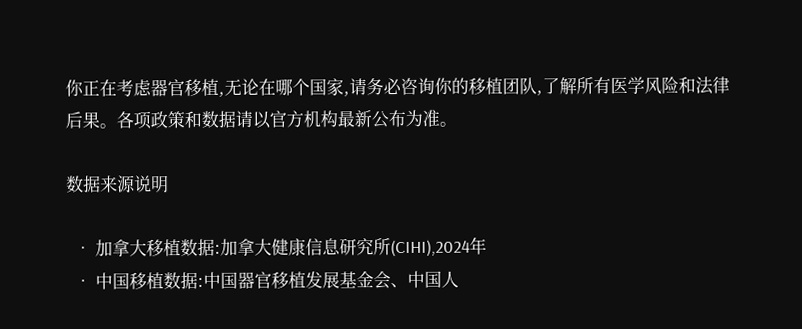你正在考虑器官移植,无论在哪个国家,请务必咨询你的移植团队,了解所有医学风险和法律后果。各项政策和数据请以官方机构最新公布为准。

数据来源说明

  • 加拿大移植数据:加拿大健康信息研究所(CIHI),2024年
  • 中国移植数据:中国器官移植发展基金会、中国人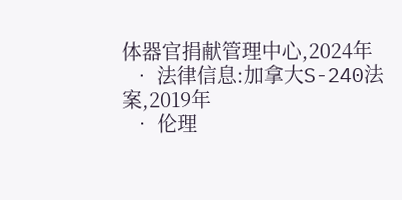体器官捐献管理中心,2024年
  • 法律信息:加拿大S-240法案,2019年
  • 伦理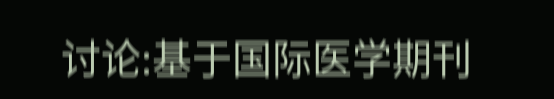讨论:基于国际医学期刊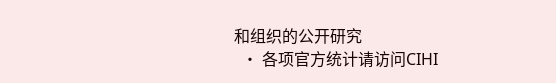和组织的公开研究
  • 各项官方统计请访问CIHI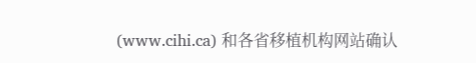(www.cihi.ca) 和各省移植机构网站确认